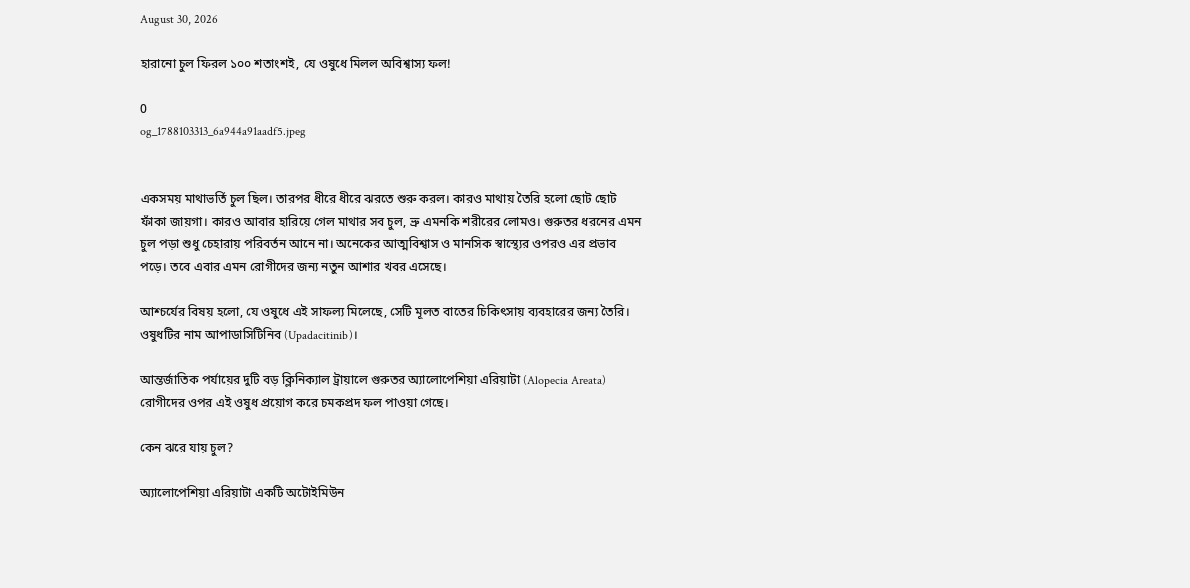August 30, 2026

হারানো চুল ফিরল ১০০ শতাংশই, যে ওষুধে মিলল অবিশ্বাস্য ফল!

0
og_1788103313_6a944a91aadf5.jpeg


একসময় মাথাভর্তি চুল ছিল। তারপর ধীরে ধীরে ঝরতে শুরু করল। কারও মাথায় তৈরি হলো ছোট ছোট ফাঁকা জায়গা। কারও আবার হারিয়ে গেল মাথার সব চুল, ভ্রু এমনকি শরীরের লোমও। গুরুতর ধরনের এমন চুল পড়া শুধু চেহারায় পরিবর্তন আনে না। অনেকের আত্মবিশ্বাস ও মানসিক স্বাস্থ্যের ওপরও এর প্রভাব পড়ে। তবে এবার এমন রোগীদের জন্য নতুন আশার খবর এসেছে।

আশ্চর্যের বিষয় হলো, যে ওষুধে এই সাফল্য মিলেছে, সেটি মূলত বাতের চিকিৎসায় ব্যবহারের জন্য তৈরি। ওষুধটির নাম আপাডাসিটিনিব (Upadacitinib)।

আন্তর্জাতিক পর্যায়ের দুটি বড় ক্লিনিক্যাল ট্রায়ালে গুরুতর অ্যালোপেশিয়া এরিয়াটা (Alopecia Areata) রোগীদের ওপর এই ওষুধ প্রয়োগ করে চমকপ্রদ ফল পাওয়া গেছে।

কেন ঝরে যায় চুল?

অ্যালোপেশিয়া এরিয়াটা একটি অটোইমিউন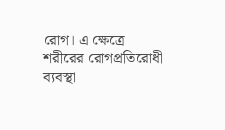রোগ। এ ক্ষেত্রে শরীরের রোগপ্রতিরোধী ব্যবস্থা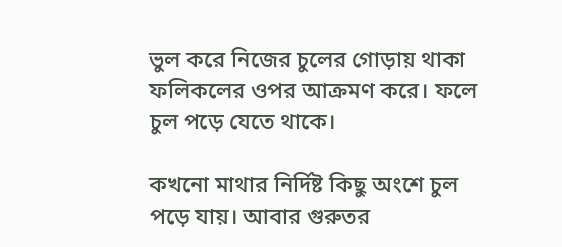ভুল করে নিজের চুলের গোড়ায় থাকা ফলিকলের ওপর আক্রমণ করে। ফলে চুল পড়ে যেতে থাকে।

কখনো মাথার নির্দিষ্ট কিছু অংশে চুল পড়ে যায়। আবার গুরুতর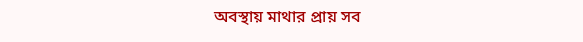অবস্থায় মাথার প্রায় সব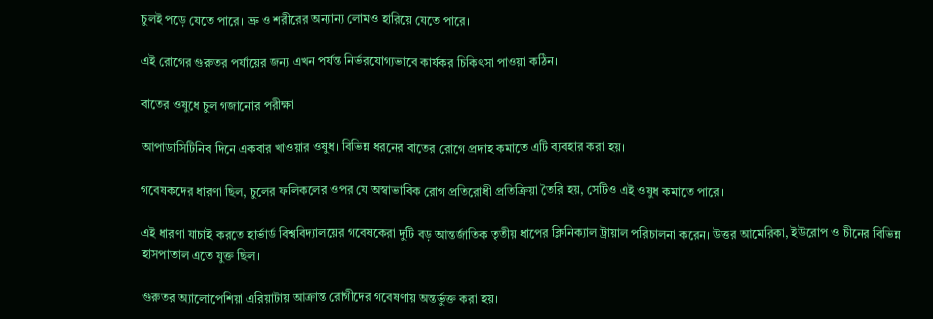চুলই পড়ে যেতে পারে। ভ্রু ও শরীরের অন্যান্য লোমও হারিয়ে যেতে পারে।

এই রোগের গুরুতর পর্যায়ের জন্য এখন পর্যন্ত নির্ভরযোগ্যভাবে কার্যকর চিকিৎসা পাওয়া কঠিন।

বাতের ওষুধে চুল গজানোর পরীক্ষা

আপাডাসিটিনিব দিনে একবার খাওয়ার ওষুধ। বিভিন্ন ধরনের বাতের রোগে প্রদাহ কমাতে এটি ব্যবহার করা হয়।

গবেষকদের ধারণা ছিল, চুলের ফলিকলের ওপর যে অস্বাভাবিক রোগ প্রতিরোধী প্রতিক্রিয়া তৈরি হয়, সেটিও এই ওষুধ কমাতে পারে।

এই ধারণা যাচাই করতে হার্ভার্ড বিশ্ববিদ্যালয়ের গবেষকেরা দুটি বড় আন্তর্জাতিক তৃতীয় ধাপের ক্লিনিক্যাল ট্রায়াল পরিচালনা করেন। উত্তর আমেরিকা, ইউরোপ ও চীনের বিভিন্ন হাসপাতাল এতে যুক্ত ছিল।

গুরুতর অ্যালোপেশিয়া এরিয়াটায় আক্রান্ত রোগীদের গবেষণায় অন্তর্ভুক্ত করা হয়।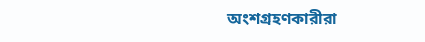অংশগ্রহণকারীরা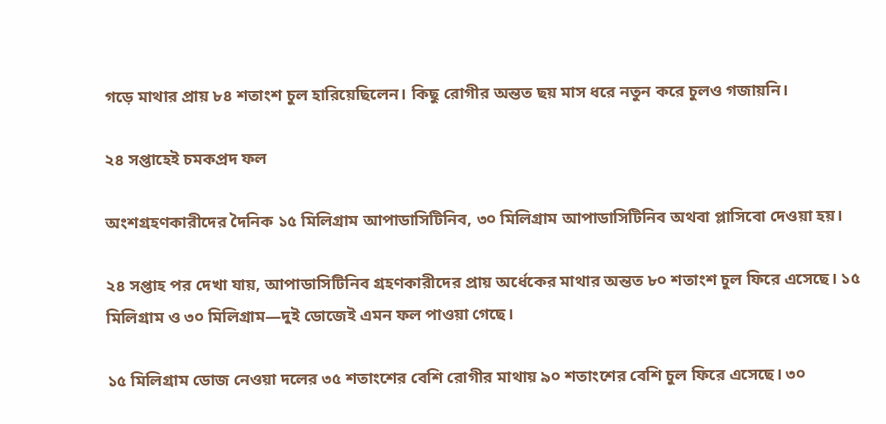গড়ে মাথার প্রায় ৮৪ শতাংশ চুল হারিয়েছিলেন। কিছু রোগীর অন্তত ছয় মাস ধরে নতুন করে চুলও গজায়নি।

২৪ সপ্তাহেই চমকপ্রদ ফল

অংশগ্রহণকারীদের দৈনিক ১৫ মিলিগ্রাম আপাডাসিটিনিব, ৩০ মিলিগ্রাম আপাডাসিটিনিব অথবা প্লাসিবো দেওয়া হয়।

২৪ সপ্তাহ পর দেখা যায়, আপাডাসিটিনিব গ্রহণকারীদের প্রায় অর্ধেকের মাথার অন্তত ৮০ শতাংশ চুল ফিরে এসেছে। ১৫ মিলিগ্রাম ও ৩০ মিলিগ্রাম—দুই ডোজেই এমন ফল পাওয়া গেছে।

১৫ মিলিগ্রাম ডোজ নেওয়া দলের ৩৫ শতাংশের বেশি রোগীর মাথায় ৯০ শতাংশের বেশি চুল ফিরে এসেছে। ৩০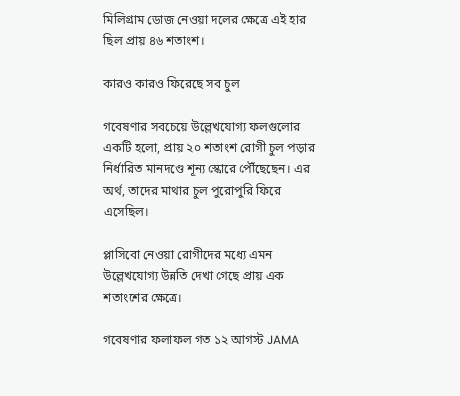মিলিগ্রাম ডোজ নেওয়া দলের ক্ষেত্রে এই হার ছিল প্রায় ৪৬ শতাংশ।

কারও কারও ফিরেছে সব চুল

গবেষণার সবচেয়ে উল্লেখযোগ্য ফলগুলোর একটি হলো, প্রায় ২০ শতাংশ রোগী চুল পড়ার নির্ধারিত মানদণ্ডে শূন্য স্কোরে পৌঁছেছেন। এর অর্থ, তাদের মাথার চুল পুরোপুরি ফিরে এসেছিল।

প্লাসিবো নেওয়া রোগীদের মধ্যে এমন উল্লেখযোগ্য উন্নতি দেখা গেছে প্রায় এক শতাংশের ক্ষেত্রে।

গবেষণার ফলাফল গত ১২ আগস্ট JAMA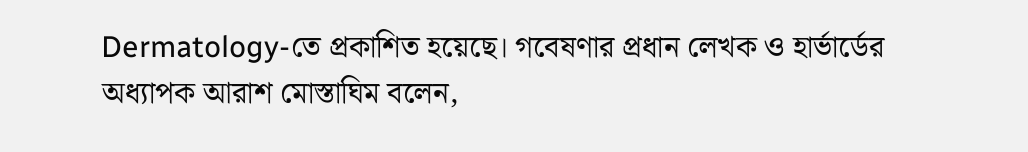Dermatology-তে প্রকাশিত হয়েছে। গবেষণার প্রধান লেখক ও হার্ভার্ডের অধ্যাপক আরাশ মোস্তাঘিম বলেন,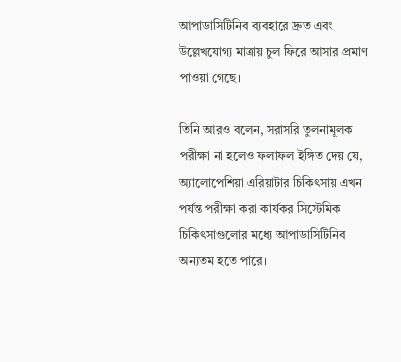আপাডাসিটিনিব ব্যবহারে দ্রুত এবং উল্লেখযোগ্য মাত্রায় চুল ফিরে আসার প্রমাণ পাওয়া গেছে।

তিনি আরও বলেন, সরাসরি তুলনামূলক পরীক্ষা না হলেও ফলাফল ইঙ্গিত দেয় যে, অ্যালোপেশিয়া এরিয়াটার চিকিৎসায় এখন পর্যন্ত পরীক্ষা করা কার্যকর সিস্টেমিক চিকিৎসাগুলোর মধ্যে আপাডাসিটিনিব অন্যতম হতে পারে।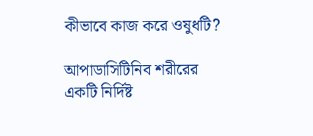কীভাবে কাজ করে ওষুধটি?

আপাডাসিটিনিব শরীরের একটি নির্দিষ্ট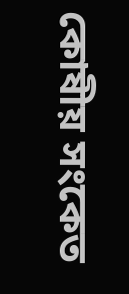কোষীয় সংকেত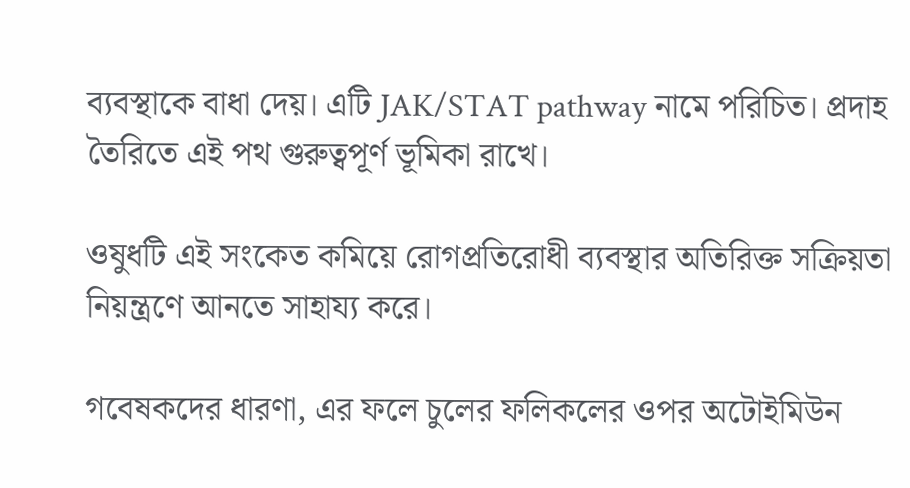ব্যবস্থাকে বাধা দেয়। এটি JAK/STAT pathway নামে পরিচিত। প্রদাহ তৈরিতে এই পথ গুরুত্বপূর্ণ ভূমিকা রাখে।

ওষুধটি এই সংকেত কমিয়ে রোগপ্রতিরোধী ব্যবস্থার অতিরিক্ত সক্রিয়তা নিয়ন্ত্রণে আনতে সাহায্য করে।

গবেষকদের ধারণা, এর ফলে চুলের ফলিকলের ওপর অটোইমিউন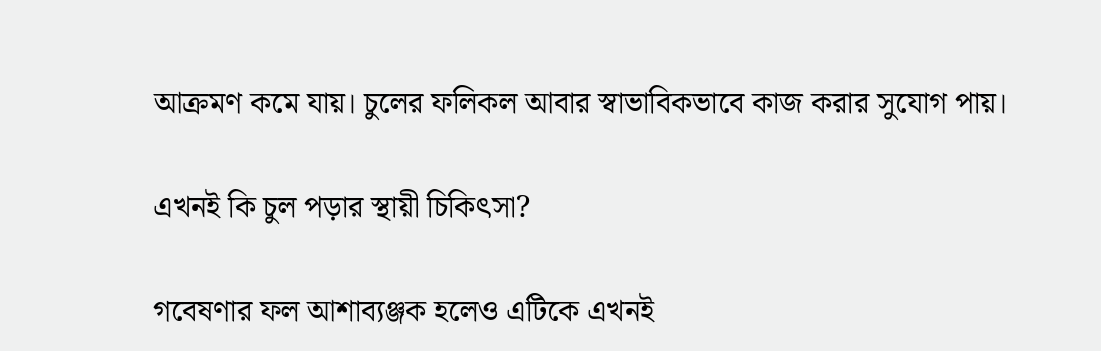আক্রমণ কমে যায়। চুলের ফলিকল আবার স্বাভাবিকভাবে কাজ করার সুযোগ পায়।

এখনই কি চুল পড়ার স্থায়ী চিকিৎসা?

গবেষণার ফল আশাব্যঞ্জক হলেও এটিকে এখনই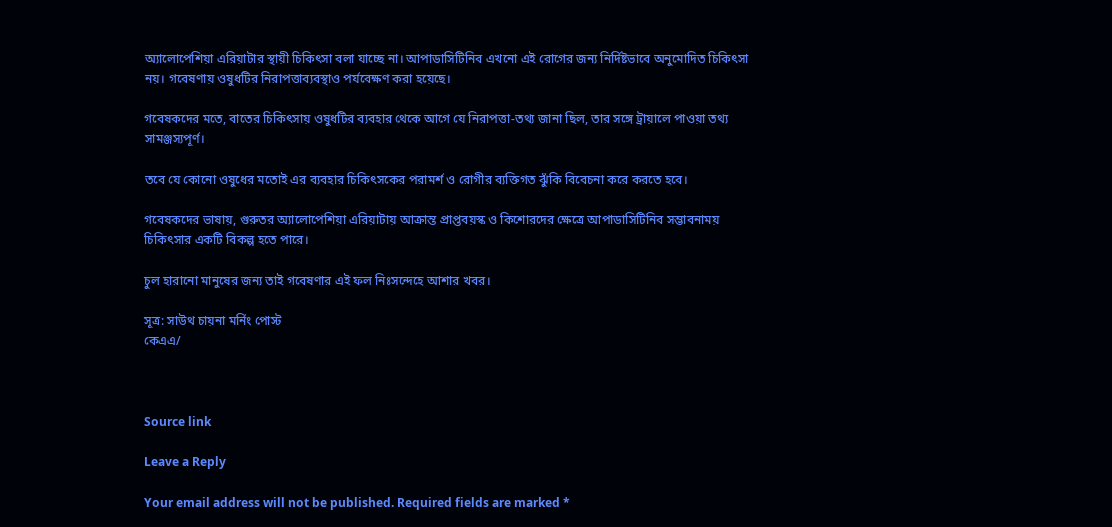অ্যালোপেশিয়া এরিয়াটার স্থায়ী চিকিৎসা বলা যাচ্ছে না। আপাডাসিটিনিব এখনো এই রোগের জন্য নির্দিষ্টভাবে অনুমোদিত চিকিৎসা নয়। গবেষণায় ওষুধটির নিরাপত্তাব্যবস্থাও পর্যবেক্ষণ করা হয়েছে।

গবেষকদের মতে, বাতের চিকিৎসায় ওষুধটির ব্যবহার থেকে আগে যে নিরাপত্তা-তথ্য জানা ছিল, তার সঙ্গে ট্রায়ালে পাওয়া তথ্য সামঞ্জস্যপূর্ণ।

তবে যে কোনো ওষুধের মতোই এর ব্যবহার চিকিৎসকের পরামর্শ ও রোগীর ব্যক্তিগত ঝুঁকি বিবেচনা করে করতে হবে।

গবেষকদের ভাষায়, গুরুতর অ্যালোপেশিয়া এরিয়াটায় আক্রান্ত প্রাপ্তবয়স্ক ও কিশোরদের ক্ষেত্রে আপাডাসিটিনিব সম্ভাবনাময় চিকিৎসার একটি বিকল্প হতে পারে।

চুল হারানো মানুষের জন্য তাই গবেষণার এই ফল নিঃসন্দেহে আশার খবর।

সূত্র: সাউথ চায়না মর্নিং পোস্ট
কেএএ/



Source link

Leave a Reply

Your email address will not be published. Required fields are marked *